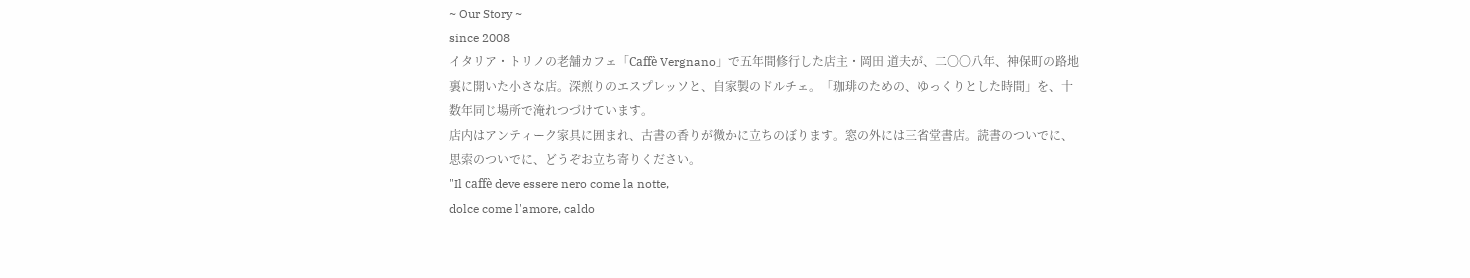~ Our Story ~
since 2008
イタリア・トリノの老舗カフェ「Caffè Vergnano」で五年間修行した店主・岡田 道夫が、二〇〇八年、神保町の路地裏に開いた小さな店。深煎りのエスプレッソと、自家製のドルチェ。「珈琲のための、ゆっくりとした時間」を、十数年同じ場所で淹れつづけています。
店内はアンティーク家具に囲まれ、古書の香りが微かに立ちのぼります。窓の外には三省堂書店。読書のついでに、思索のついでに、どうぞお立ち寄りください。
"Il caffè deve essere nero come la notte,
dolce come l'amore, caldo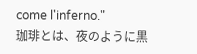come l'inferno."
珈琲とは、夜のように黒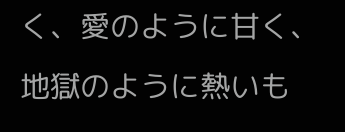く、愛のように甘く、地獄のように熱いも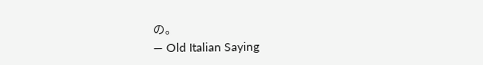の。
— Old Italian Saying